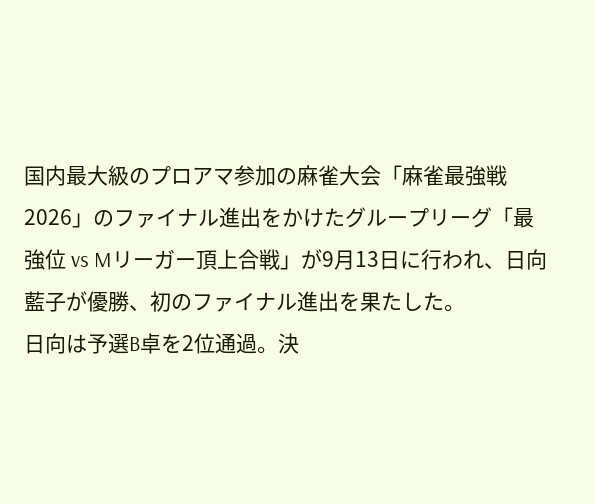国内最大級のプロアマ参加の麻雀大会「麻雀最強戦2026」のファイナル進出をかけたグループリーグ「最強位 vs Mリーガー頂上合戦」が9月13日に行われ、日向藍子が優勝、初のファイナル進出を果たした。
日向は予選B卓を2位通過。決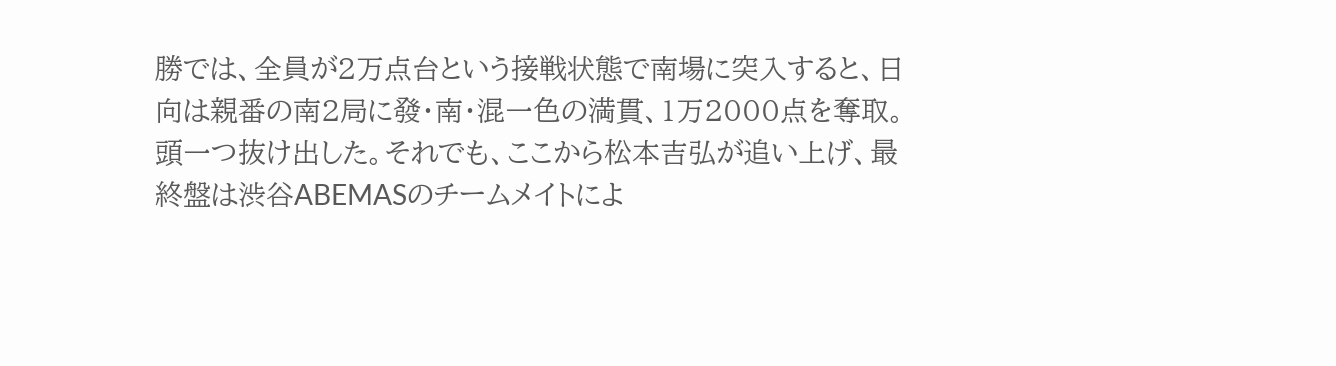勝では、全員が2万点台という接戦状態で南場に突入すると、日向は親番の南2局に發・南・混一色の満貫、1万2000点を奪取。頭一つ抜け出した。それでも、ここから松本吉弘が追い上げ、最終盤は渋谷ABEMASのチームメイトによ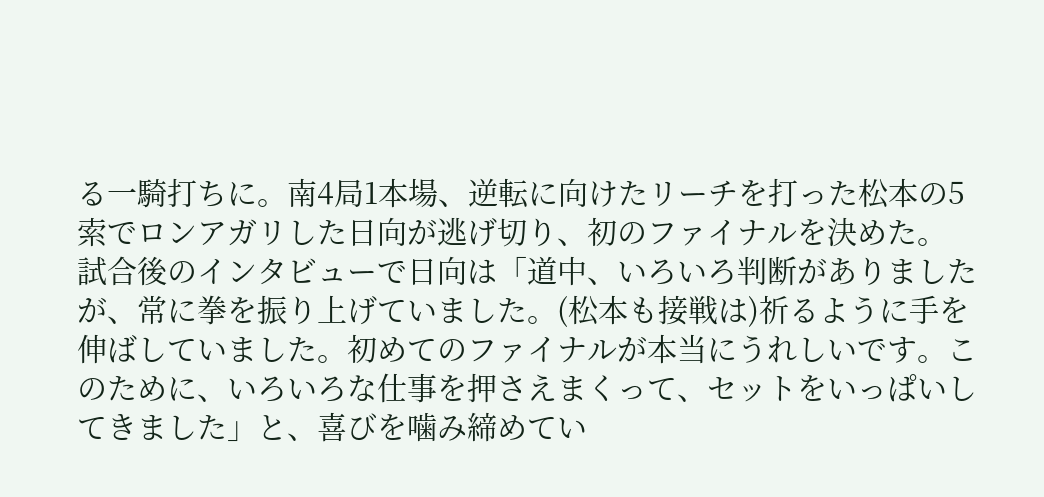る一騎打ちに。南4局1本場、逆転に向けたリーチを打った松本の5索でロンアガリした日向が逃げ切り、初のファイナルを決めた。
試合後のインタビューで日向は「道中、いろいろ判断がありましたが、常に拳を振り上げていました。(松本も接戦は)祈るように手を伸ばしていました。初めてのファイナルが本当にうれしいです。このために、いろいろな仕事を押さえまくって、セットをいっぱいしてきました」と、喜びを噛み締めてい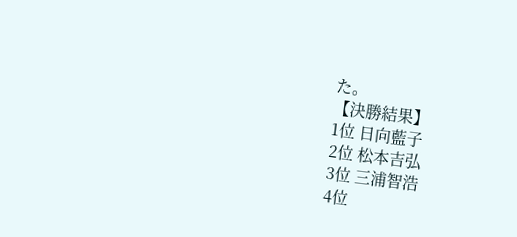た。
【決勝結果】
1位 日向藍子
2位 松本吉弘
3位 三浦智浩
4位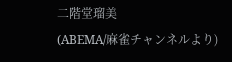二階堂瑠美
(ABEMA/麻雀チャンネルより)